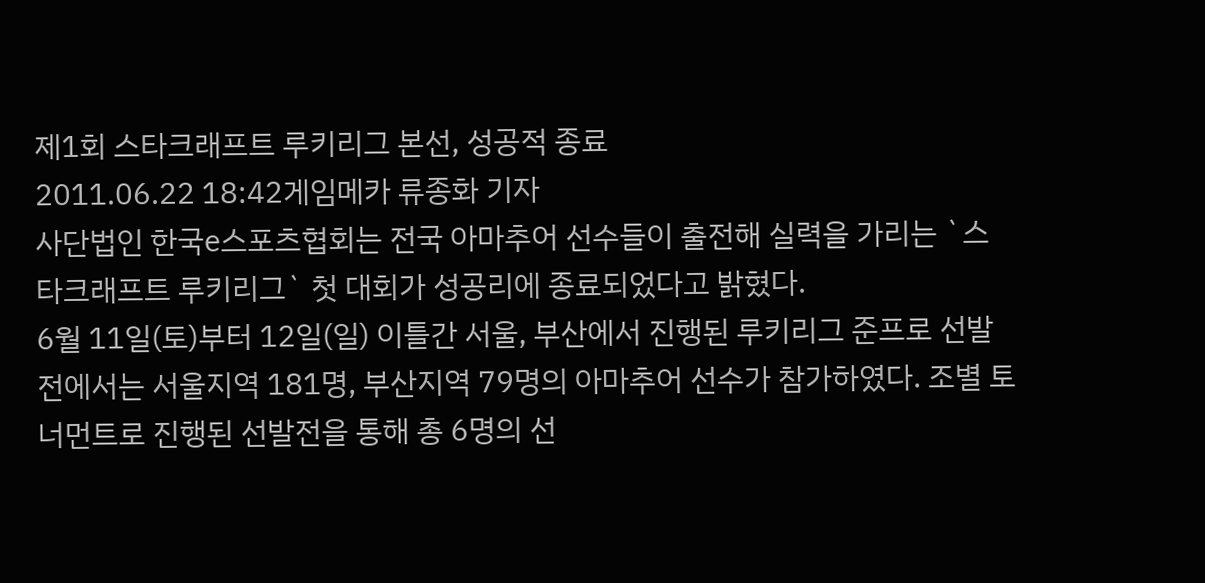제1회 스타크래프트 루키리그 본선, 성공적 종료
2011.06.22 18:42게임메카 류종화 기자
사단법인 한국e스포츠협회는 전국 아마추어 선수들이 출전해 실력을 가리는 `스타크래프트 루키리그` 첫 대회가 성공리에 종료되었다고 밝혔다.
6월 11일(토)부터 12일(일) 이틀간 서울, 부산에서 진행된 루키리그 준프로 선발전에서는 서울지역 181명, 부산지역 79명의 아마추어 선수가 참가하였다. 조별 토너먼트로 진행된 선발전을 통해 총 6명의 선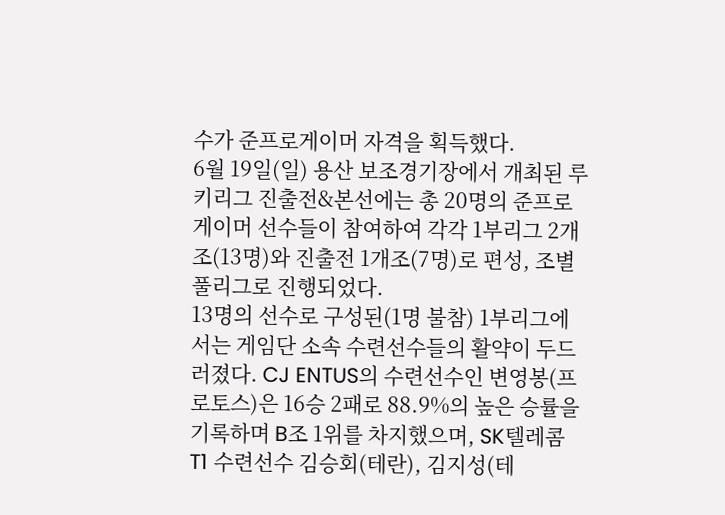수가 준프로게이머 자격을 획득했다.
6월 19일(일) 용산 보조경기장에서 개최된 루키리그 진출전&본선에는 총 20명의 준프로게이머 선수들이 참여하여 각각 1부리그 2개조(13명)와 진출전 1개조(7명)로 편성, 조별 풀리그로 진행되었다.
13명의 선수로 구성된(1명 불참) 1부리그에서는 게임단 소속 수련선수들의 활약이 두드러졌다. CJ ENTUS의 수련선수인 변영봉(프로토스)은 16승 2패로 88.9%의 높은 승률을 기록하며 B조 1위를 차지했으며, SK텔레콤 T1 수련선수 김승회(테란), 김지성(테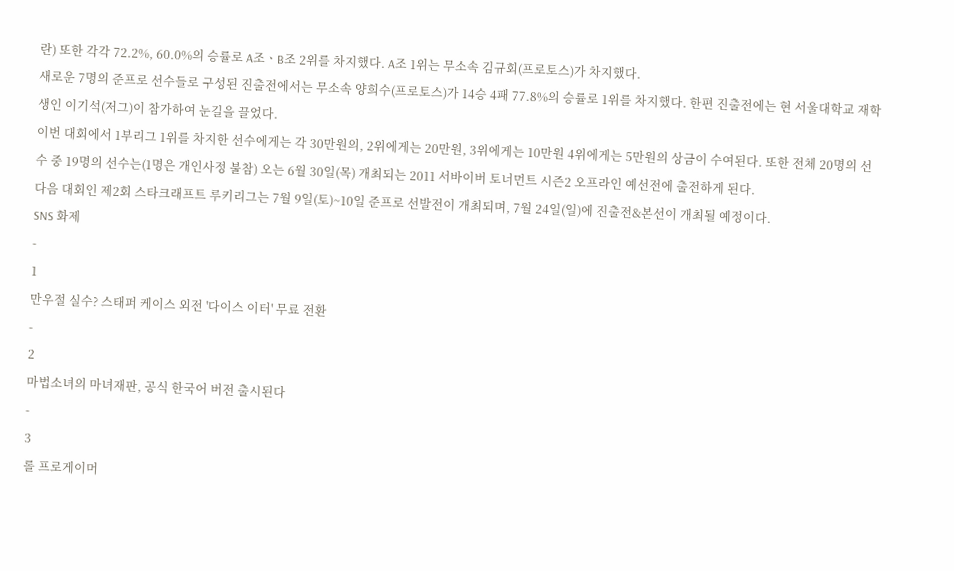란) 또한 각각 72.2%, 60.0%의 승률로 A조ㆍB조 2위를 차지했다. A조 1위는 무소속 김규회(프로토스)가 차지했다.
새로운 7명의 준프로 선수들로 구성된 진출전에서는 무소속 양희수(프로토스)가 14승 4패 77.8%의 승률로 1위를 차지했다. 한편 진출전에는 현 서울대학교 재학생인 이기석(저그)이 참가하여 눈길을 끌었다.
이번 대회에서 1부리그 1위를 차지한 선수에게는 각 30만원의, 2위에게는 20만원, 3위에게는 10만원 4위에게는 5만원의 상금이 수여된다. 또한 전체 20명의 선수 중 19명의 선수는(1명은 개인사정 불참) 오는 6월 30일(목) 개최되는 2011 서바이버 토너먼트 시즌2 오프라인 예선전에 출전하게 된다.
다음 대회인 제2회 스타크래프트 루키리그는 7월 9일(토)~10일 준프로 선발전이 개최되며, 7월 24일(일)에 진출전&본선이 개최될 예정이다.
SNS 화제
-
1
만우절 실수? 스태퍼 케이스 외전 '다이스 이터' 무료 전환
-
2
마법소녀의 마녀재판, 공식 한국어 버전 출시된다
-
3
롤 프로게이머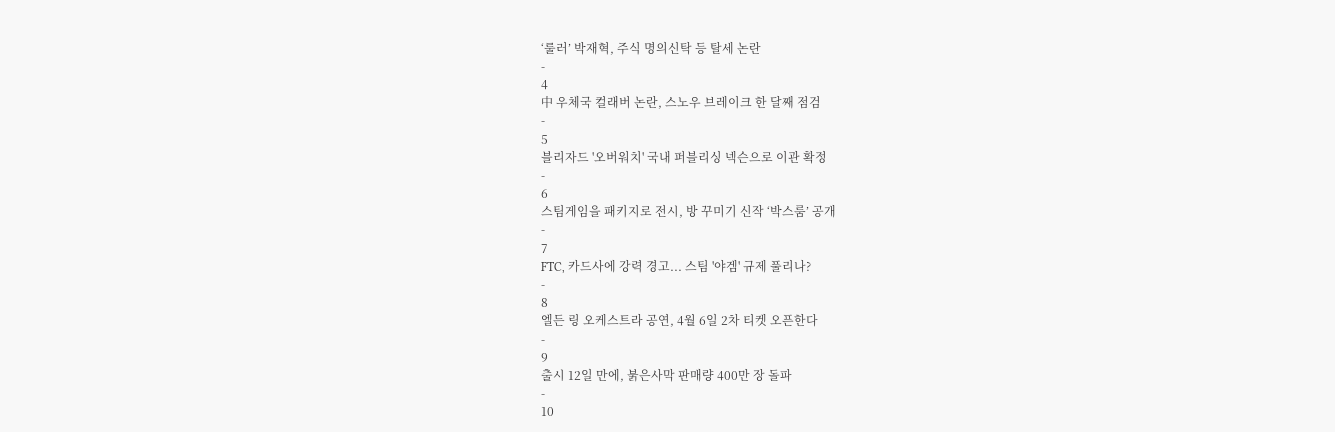‘룰러’ 박재혁, 주식 명의신탁 등 탈세 논란
-
4
中 우체국 컬래버 논란, 스노우 브레이크 한 달째 점검
-
5
블리자드 '오버워치' 국내 퍼블리싱 넥슨으로 이관 확정
-
6
스팀게임을 패키지로 전시, 방 꾸미기 신작 ‘박스룸’ 공개
-
7
FTC, 카드사에 강력 경고... 스팀 '야겜' 규제 풀리나?
-
8
엘든 링 오케스트라 공연, 4월 6일 2차 티켓 오픈한다
-
9
출시 12일 만에, 붉은사막 판매량 400만 장 돌파
-
10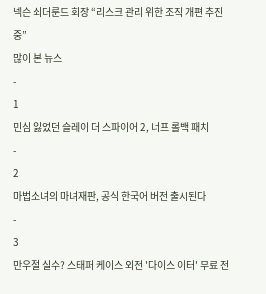넥슨 쇠더룬드 회장 “리스크 관리 위한 조직 개편 추진 중”
많이 본 뉴스
-
1
민심 잃었던 슬레이 더 스파이어 2, 너프 롤백 패치
-
2
마법소녀의 마녀재판, 공식 한국어 버전 출시된다
-
3
만우절 실수? 스태퍼 케이스 외전 '다이스 이터' 무료 전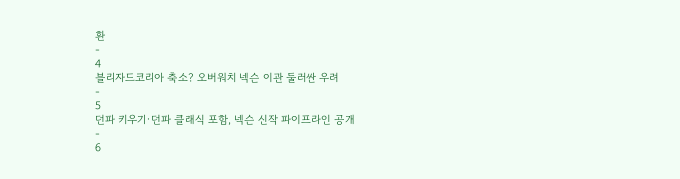환
-
4
블리자드코리아 축소? 오버워치 넥슨 이관 둘러싼 우려
-
5
던파 키우기·던파 클래식 포함, 넥슨 신작 파이프라인 공개
-
6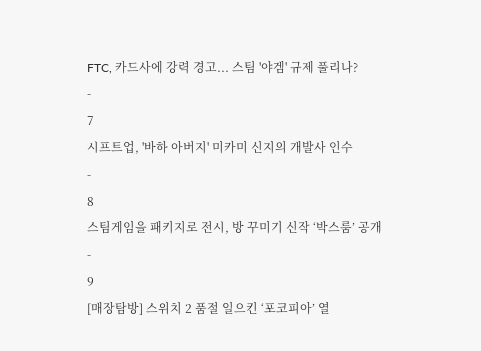FTC, 카드사에 강력 경고... 스팀 '야겜' 규제 풀리나?
-
7
시프트업, '바하 아버지' 미카미 신지의 개발사 인수
-
8
스팀게임을 패키지로 전시, 방 꾸미기 신작 ‘박스룸’ 공개
-
9
[매장탐방] 스위치 2 품절 일으킨 ‘포코피아’ 열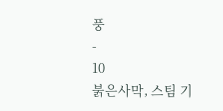풍
-
10
붉은사막, 스팀 기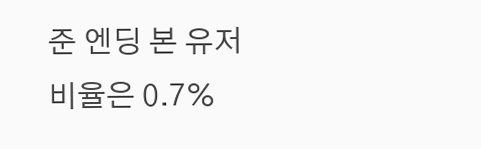준 엔딩 본 유저 비율은 0.7%